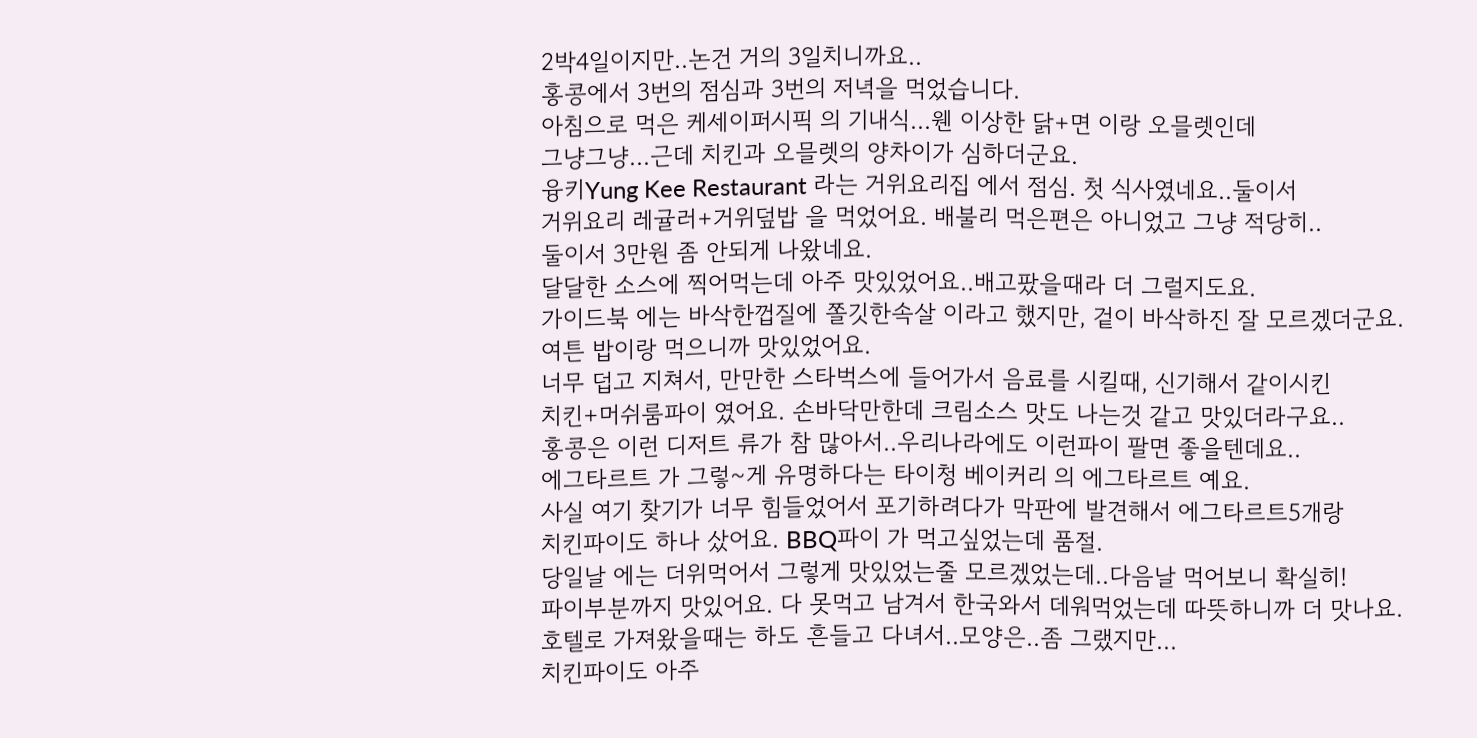2박4일이지만..논건 거의 3일치니까요..
홍콩에서 3번의 점심과 3번의 저녁을 먹었습니다.
아침으로 먹은 케세이퍼시픽 의 기내식...웬 이상한 닭+면 이랑 오믈렛인데
그냥그냥...근데 치킨과 오믈렛의 양차이가 심하더군요.
융키Yung Kee Restaurant 라는 거위요리집 에서 점심. 첫 식사였네요..둘이서
거위요리 레귤러+거위덮밥 을 먹었어요. 배불리 먹은편은 아니었고 그냥 적당히..
둘이서 3만원 좀 안되게 나왔네요.
달달한 소스에 찍어먹는데 아주 맛있었어요..배고팠을때라 더 그럴지도요.
가이드북 에는 바삭한껍질에 쫄깃한속살 이라고 했지만, 겉이 바삭하진 잘 모르겠더군요.
여튼 밥이랑 먹으니까 맛있었어요.
너무 덥고 지쳐서, 만만한 스타벅스에 들어가서 음료를 시킬때, 신기해서 같이시킨
치킨+머쉬룸파이 였어요. 손바닥만한데 크림소스 맛도 나는것 같고 맛있더라구요..
홍콩은 이런 디저트 류가 참 많아서..우리나라에도 이런파이 팔면 좋을텐데요..
에그타르트 가 그렇~게 유명하다는 타이청 베이커리 의 에그타르트 예요.
사실 여기 찾기가 너무 힘들었어서 포기하려다가 막판에 발견해서 에그타르트5개랑
치킨파이도 하나 샀어요. BBQ파이 가 먹고싶었는데 품절.
당일날 에는 더위먹어서 그렇게 맛있었는줄 모르겠었는데..다음날 먹어보니 확실히!
파이부분까지 맛있어요. 다 못먹고 남겨서 한국와서 데워먹었는데 따뜻하니까 더 맛나요.
호텔로 가져왔을때는 하도 흔들고 다녀서..모양은..좀 그랬지만...
치킨파이도 아주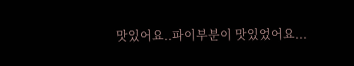맛있어요..파이부분이 맛있었어요...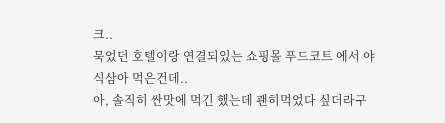크..
묵었던 호텔이랑 연결되있는 쇼핑몰 푸드코트 에서 야식삼아 먹은건데..
아, 솔직히 싼맛에 먹긴 했는데 괜히먹었다 싶더라구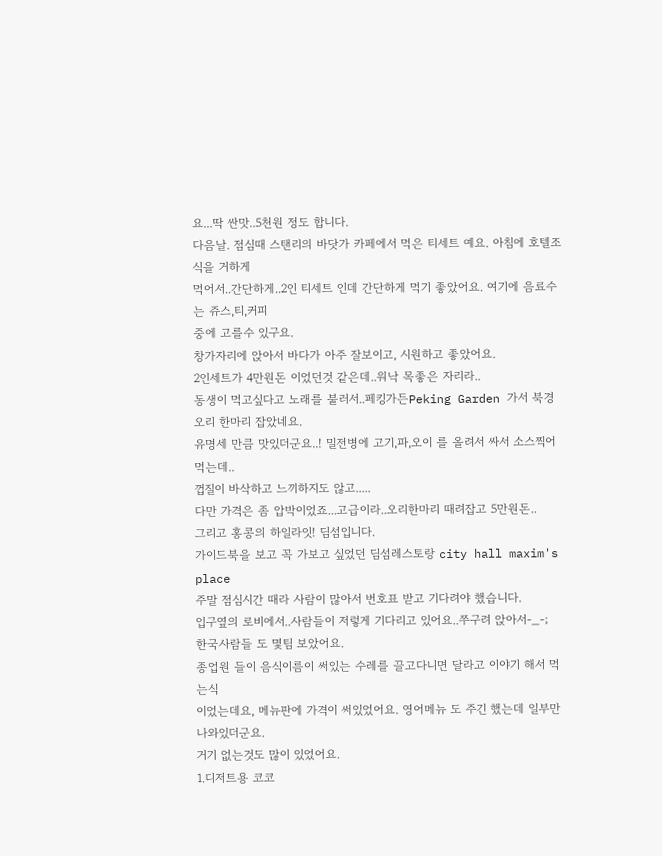요...딱 싼맛..5천원 정도 합니다.
다음날. 점심때 스탠리의 바닷가 카페에서 먹은 티세트 예요. 아침에 호텔조식을 거하게
먹어서..간단하게..2인 티세트 인데 간단하게 먹기 좋았어요. 여기에 음료수는 쥬스,티,커피
중에 고를수 있구요.
창가자리에 앉아서 바다가 아주 잘보이고, 시원하고 좋았어요.
2인세트가 4만원돈 이었던것 같은데..워낙 목좋은 자리라..
동생이 먹고싶다고 노래를 불러서..페킹가든Peking Garden 가서 북경오리 한마리 잡았네요.
유명세 만큼 맛있더군요..! 밀전병에 고기,파,오이 를 올려서 싸서 소스찍어먹는데..
껍질이 바삭하고 느끼하지도 않고.....
다만 가격은 좀 압박이었죠...고급이라..오리한마리 때려잡고 5만원돈..
그리고 홍콩의 하일라잇! 딤섬입니다.
가이드북을 보고 꼭 가보고 싶었던 딤섬레스토랑 city hall maxim's place
주말 점심시간 때라 사람이 많아서 번호표 받고 기다려야 했습니다.
입구옆의 로비에서..사람들이 저렇게 기다리고 있어요..쭈구려 앉아서-_-;
한국사람들 도 몇팀 보았어요.
종업원 들이 음식이름이 써있는 수레를 끌고다니면 달라고 이야기 해서 먹는식
이었는데요, 메뉴판에 가격이 써있었어요. 영어메뉴 도 주긴 했는데 일부만 나와있더군요.
거기 없는것도 많이 있었어요.
1.디저트용 코코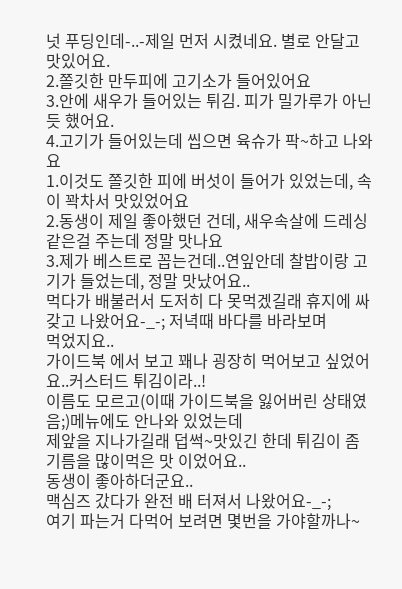넛 푸딩인데-..-제일 먼저 시켰네요. 별로 안달고 맛있어요.
2.쫄깃한 만두피에 고기소가 들어있어요
3.안에 새우가 들어있는 튀김. 피가 밀가루가 아닌듯 했어요.
4.고기가 들어있는데 씹으면 육슈가 팍~하고 나와요
1.이것도 쫄깃한 피에 버섯이 들어가 있었는데, 속이 꽉차서 맛있었어요
2.동생이 제일 좋아했던 건데, 새우속살에 드레싱같은걸 주는데 정말 맛나요
3.제가 베스트로 꼽는건데..연잎안데 찰밥이랑 고기가 들었는데, 정말 맛났어요..
먹다가 배불러서 도저히 다 못먹겠길래 휴지에 싸갖고 나왔어요-_-; 저녁때 바다를 바라보며
먹었지요..
가이드북 에서 보고 꽤나 굉장히 먹어보고 싶었어요..커스터드 튀김이라..!
이름도 모르고(이때 가이드북을 잃어버린 상태였음;)메뉴에도 안나와 있었는데
제앞을 지나가길래 덥썩~맛있긴 한데 튀김이 좀 기름을 많이먹은 맛 이었어요..
동생이 좋아하더군요..
맥심즈 갔다가 완전 배 터져서 나왔어요-_-;
여기 파는거 다먹어 보려면 몇번을 가야할까나~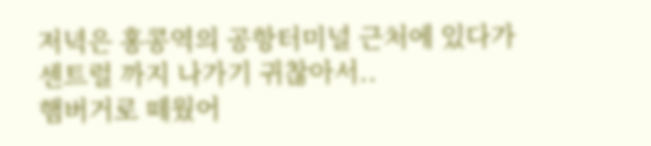저녁은 홍콩역의 공항터미널 근처에 있다가 센트럴 까지 나가기 귀찮아서..
햄버거로 떼웠어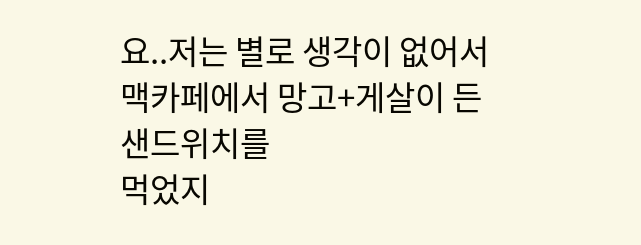요..저는 별로 생각이 없어서 맥카페에서 망고+게살이 든 샌드위치를
먹었지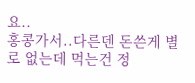요..
홍콩가서..다른덴 돈쓴게 별로 없는데 먹는건 정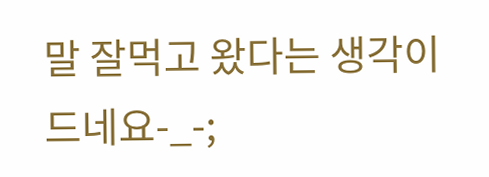말 잘먹고 왔다는 생각이 드네요-_-;